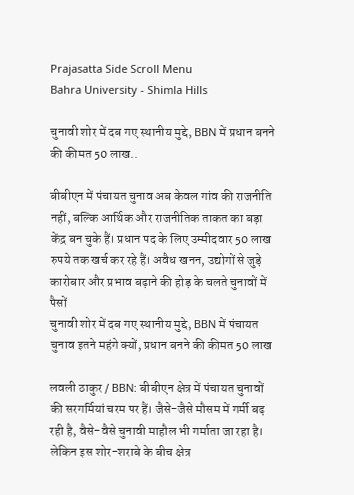Prajasatta Side Scroll Menu
Bahra University - Shimla Hills

चुनावी शोर में दब गए स्थानीय मुद्दे, BBN में प्रधान बनने की कीमत 50 लाख..

बीबीएन में पंचायत चुनाव अब केवल गांव की राजनीति नहीं, बल्कि आर्थिक और राजनीतिक ताकत का बड़ा केंद्र बन चुके हैं। प्रधान पद के लिए उम्मीदवार 50 लाख रुपये तक खर्च कर रहे हैं। अवैध खनन, उद्योगों से जुड़े कारोबार और प्रभाव बढ़ाने की होड़ के चलते चुनावों में पैसों
चुनावी शोर में दब गए स्थानीय मुद्दे, BBN में पंचायत चुनाव इतने महंगे क्यों, प्रधान बनने की कीमत 50 लाख

लवली ठाकुर / BBN: बीबीएन क्षेत्र में पंचायत चुनावों की सरगर्मियां चरम पर हैं। जैसे-जैसे मौसम में गर्मी बढ़ रही है, वैसे-वैसे चुनावी माहौल भी गर्माता जा रहा है। लेकिन इस शोर-शराबे के बीच क्षेत्र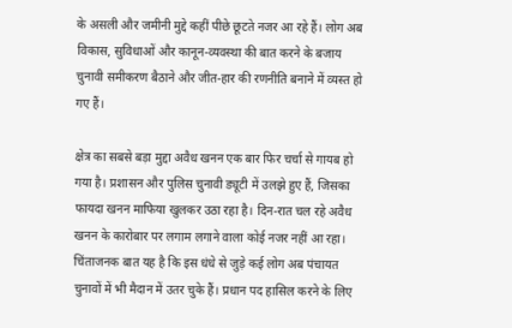के असली और जमीनी मुद्दे कहीं पीछे छूटते नजर आ रहे हैं। लोग अब विकास, सुविधाओं और कानून-व्यवस्था की बात करने के बजाय चुनावी समीकरण बैठाने और जीत-हार की रणनीति बनाने में व्यस्त हो गए हैं।

क्षेत्र का सबसे बड़ा मुद्दा अवैध खनन एक बार फिर चर्चा से गायब हो गया है। प्रशासन और पुलिस चुनावी ड्यूटी में उलझे हुए हैं, जिसका फायदा खनन माफिया खुलकर उठा रहा है। दिन-रात चल रहे अवैध खनन के कारोबार पर लगाम लगाने वाला कोई नजर नहीं आ रहा। चिंताजनक बात यह है कि इस धंधे से जुड़े कई लोग अब पंचायत चुनावों में भी मैदान में उतर चुके हैं। प्रधान पद हासिल करने के लिए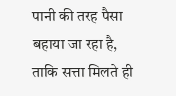पानी की तरह पैसा बहाया जा रहा है, ताकि सत्ता मिलते ही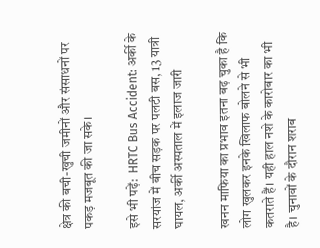क्षेत्र की बची-खुची जमीनों और संसाधनों पर पकड़ मजबूत की जा सके।

इसे भी पढ़ें:  HRTC Bus Accident: अर्की के सरयांज में बीच सड़क पर पलटी बस, 13 यात्री घायल, अर्की अस्पताल में इलाज जारी

खनन माफिया का प्रभाव इतना बढ़ चुका है कि लोग खुलकर इनके खिलाफ बोलने से भी कतराते हैं। यही हाल नशे के कारोबार का भी है। चुनावों के दौरान शराब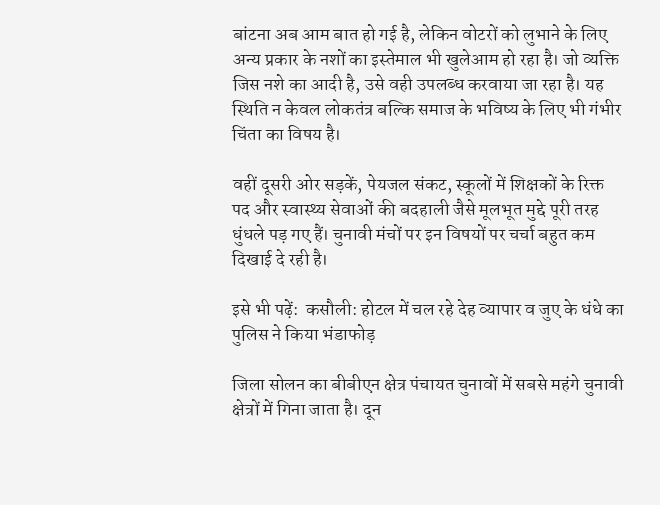बांटना अब आम बात हो गई है, लेकिन वोटरों को लुभाने के लिए अन्य प्रकार के नशों का इस्तेमाल भी खुलेआम हो रहा है। जो व्यक्ति जिस नशे का आदी है, उसे वही उपलब्ध करवाया जा रहा है। यह स्थिति न केवल लोकतंत्र बल्कि समाज के भविष्य के लिए भी गंभीर चिंता का विषय है।

वहीं दूसरी ओर सड़कें, पेयजल संकट, स्कूलों में शिक्षकों के रिक्त पद और स्वास्थ्य सेवाओं की बदहाली जैसे मूलभूत मुद्दे पूरी तरह धुंधले पड़ गए हैं। चुनावी मंचों पर इन विषयों पर चर्चा बहुत कम दिखाई दे रही है।

इसे भी पढ़ें:  कसौली: होटल में चल रहे देह व्यापार व जुए के धंधे का पुलिस ने किया भंडाफोड़

जिला सोलन का बीबीएन क्षेत्र पंचायत चुनावों में सबसे महंगे चुनावी क्षेत्रों में गिना जाता है। दून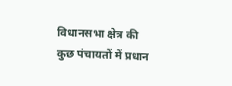विधानसभा क्षेत्र की कुछ पंचायतों में प्रधान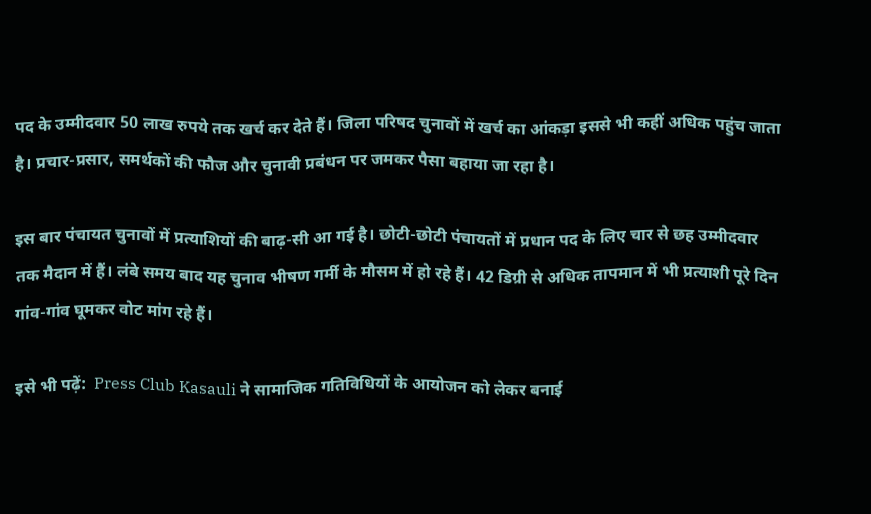पद के उम्मीदवार 50 लाख रुपये तक खर्च कर देते हैं। जिला परिषद चुनावों में खर्च का आंकड़ा इससे भी कहीं अधिक पहुंच जाता है। प्रचार-प्रसार, समर्थकों की फौज और चुनावी प्रबंधन पर जमकर पैसा बहाया जा रहा है।

इस बार पंचायत चुनावों में प्रत्याशियों की बाढ़-सी आ गई है। छोटी-छोटी पंचायतों में प्रधान पद के लिए चार से छह उम्मीदवार तक मैदान में हैं। लंबे समय बाद यह चुनाव भीषण गर्मी के मौसम में हो रहे हैं। 42 डिग्री से अधिक तापमान में भी प्रत्याशी पूरे दिन गांव-गांव घूमकर वोट मांग रहे हैं।

इसे भी पढ़ें:  Press Club Kasauli ने सामाजिक गतिविधियों के आयोजन को लेकर बनाई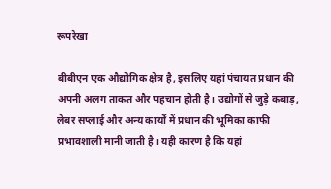रूपरेखा

बीबीएन एक औद्योगिक क्षेत्र है, इसलिए यहां पंचायत प्रधान की अपनी अलग ताकत और पहचान होती है। उद्योगों से जुड़े कबाड़, लेबर सप्लाई और अन्य कार्यों में प्रधान की भूमिका काफी प्रभावशाली मानी जाती है। यही कारण है कि यहां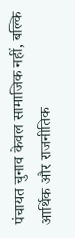पंचायत चुनाव केवल सामाजिक नहीं, बल्कि आर्थिक और राजनीतिक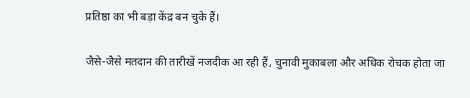प्रतिष्ठा का भी बड़ा केंद्र बन चुके हैं।

जैसे-जैसे मतदान की तारीखें नजदीक आ रही हैं, चुनावी मुकाबला और अधिक रोचक होता जा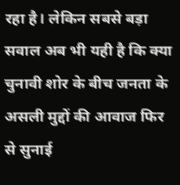रहा है। लेकिन सबसे बड़ा सवाल अब भी यही है कि क्या चुनावी शोर के बीच जनता के असली मुद्दों की आवाज फिर से सुनाई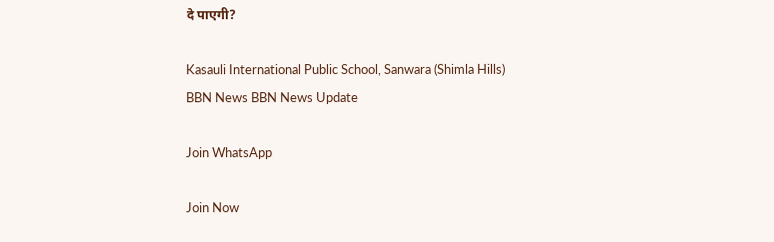दे पाएगी?

Kasauli International Public School, Sanwara (Shimla Hills)
BBN News BBN News Update

Join WhatsApp

Join Now